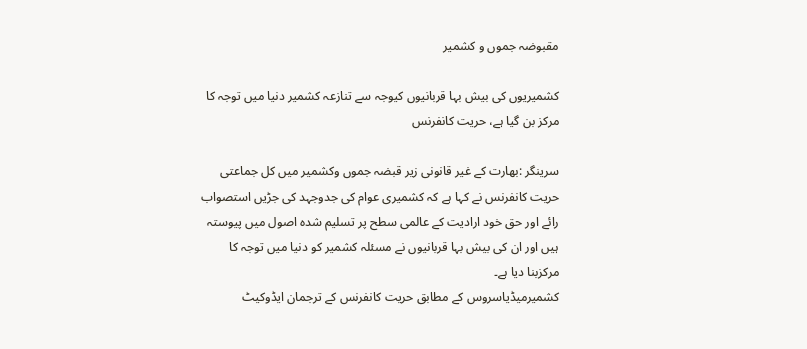مقبوضہ جموں و کشمیر

کشمیریوں کی بیش بہا قربانیوں کیوجہ سے تنازعہ کشمیر دنیا میں توجہ کا مرکز بن گیا ہے، حریت کانفرنس

سرینگر :بھارت کے غیر قانونی زیر قبضہ جموں وکشمیر میں کل جماعتی حریت کانفرنس نے کہا ہے کہ کشمیری عوام کی جدوجہد کی جڑیں استصواب رائے اور حق خود ارادیت کے عالمی سطح پر تسلیم شدہ اصول میں پیوستہ ہیں اور ان کی بیش بہا قربانیوں نے مسئلہ کشمیر کو دنیا میں توجہ کا مرکزبنا دیا ہے۔
کشمیرمیڈیاسروس کے مطابق حریت کانفرنس کے ترجمان ایڈوکیٹ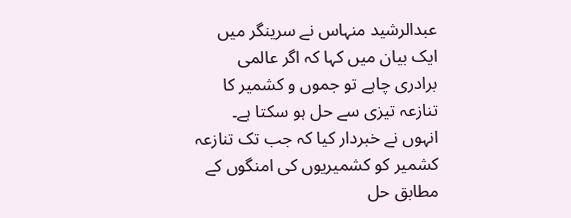عبدالرشید منہاس نے سرینگر میں ایک بیان میں کہا کہ اگر عالمی برادری چاہے تو جموں و کشمیر کا تنازعہ تیزی سے حل ہو سکتا ہے۔ انہوں نے خبردار کیا کہ جب تک تنازعہ کشمیر کو کشمیریوں کی امنگوں کے مطابق حل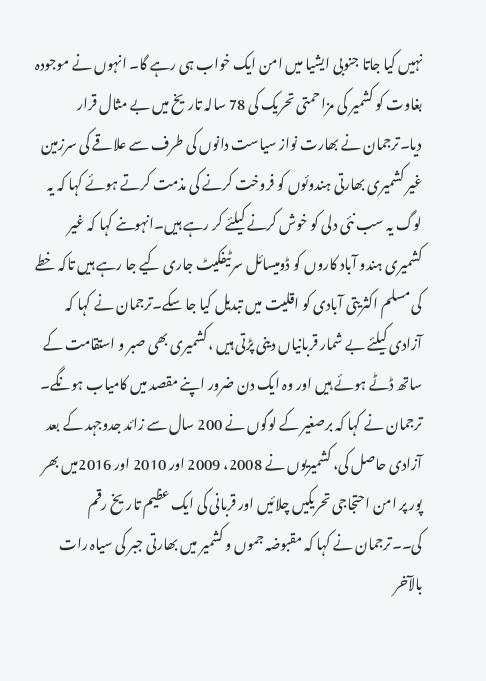نہیں کیا جاتا جنوبی ایشیا میں امن ایک خواب ہی رہے گا۔ انہوں نے موجودہ بغاوت کو کشمیر کی مزاحمتی تحریک کی 78 سالہ تاریخ میں بے مثال قرار دیا۔ترجمان نے بھارت نواز سیاست دانوں کی طرف سے علاقے کی سرزمین غیر کشمیری بھارتی ہندوئوں کو فروخت کرنے کی مذمت کرتے ہوئے کہا کہ یہ لوگ یہ سب نئی دلی کو خوش کرنے کیلئے کر رہے ہیں۔انہوںنے کہا کہ غیر کشمیری ہندو آباد کاروں کو ڈومیسائل سرٹیفکیٹ جاری کیے جا رہے ہیں تاکہ خطے کی مسلم اکثریتی آبادی کو اقلیت میں تبدیل کیا جا سکے۔ترجمان نے کہا کہ آزادی کیلئے بے شمار قربانیاں دینی پڑتی ہیں ، کشمیری بھی صبر و استقامت کے ساتھ ڈٹے ہوئے ہیں اور وہ ایک دن ضرور اپنے مقصد میں کامیاب ہونگے۔
ترجمان نے کہا کہ برصغیر کے لوگوں نے 200 سال سے زائد جدوجہد کے بعد آزادی حاصل کی، کشمیریوں نے 2008، 2009 اور 2010 اور 2016میں بھر پور پر امن احتجاجی تحریکیں چلائیں اور قربانی کی ایک عظیم تاریخ رقم کی۔۔ترجمان نے کہا کہ مقبوضہ جموں و کشمیر میں بھارتی جبر کی سیاہ رات بالآخر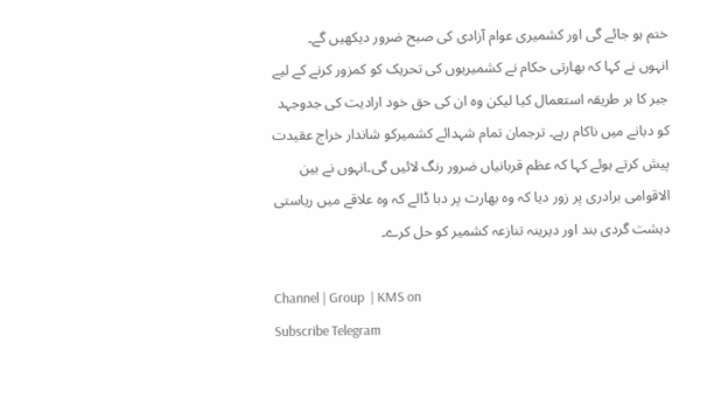ختم ہو جائے گی اور کشمیری عوام آزادی کی صبح ضرور دیکھیں گے۔
انہوں نے کہا کہ بھارتی حکام نے کشمیریوں کی تحریک کو کمزور کرنے کے لیے جبر کا ہر طریقہ استعمال کیا لیکن وہ ان کی حق خود ارادیت کی جدوجہد کو دبانے میں ناکام رہے۔ ترجمان تمام شہدائے کشمیرکو شاندار خراج عقیدت پیش کرتے ہوئے کہا کہ عظم قربانیاں ضرور رنگ لائیں گی۔انہوں نے بین الاقوامی برادری پر زور دیا کہ وہ بھارت پر دبا ڈالے کہ وہ علاقے میں ریاستی دہشت گردی بند اور دیرینہ تنازعہ کشمیر کو حل کرے۔

Channel | Group  | KMS on
Subscribe Telegram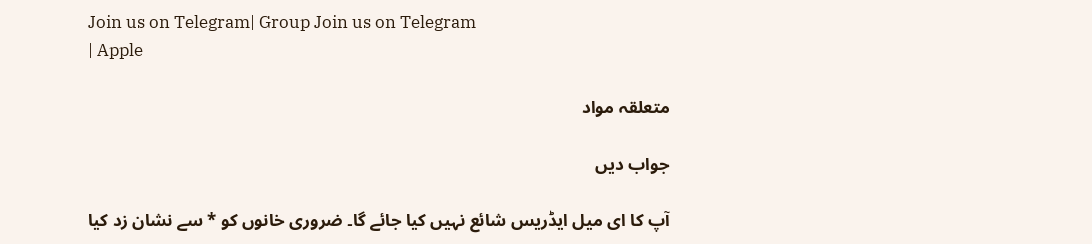Join us on Telegram| Group Join us on Telegram
| Apple

متعلقہ مواد

جواب دیں

آپ کا ای میل ایڈریس شائع نہیں کیا جائے گا۔ ضروری خانوں کو * سے نشان زد کیا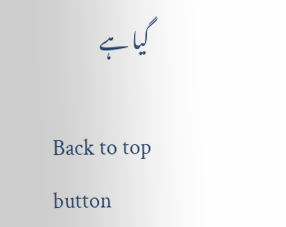گیا ہے

Back to top button